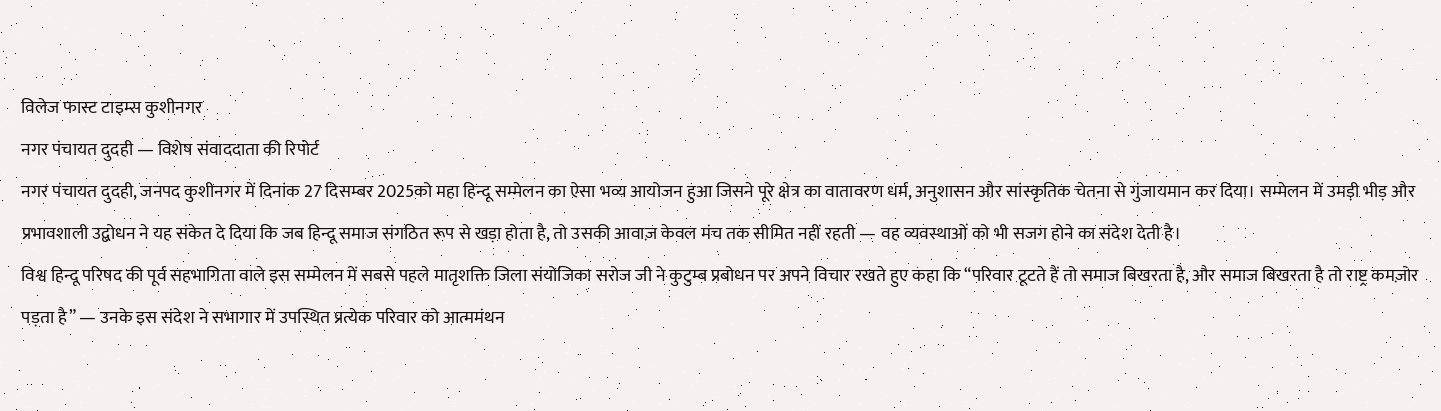विलेज फास्ट टाइम्स कुशीनगर
नगर पंचायत दुदही — विशेष संवाददाता की रिपोर्ट
नगर पंचायत दुदही, जनपद कुशीनगर में दिनांक 27 दिसम्बर 2025को महा हिन्दू सम्मेलन का ऐसा भव्य आयोजन हुआ जिसने पूरे क्षेत्र का वातावरण धर्म, अनुशासन और सांस्कृतिक चेतना से गुंजायमान कर दिया। सम्मेलन में उमड़ी भीड़ और प्रभावशाली उद्बोधन ने यह संकेत दे दिया कि जब हिन्दू समाज संगठित रूप से खड़ा होता है, तो उसकी आवाज़ केवल मंच तक सीमित नहीं रहती — वह व्यवस्थाओं को भी सजग होने का संदेश देती है।
विश्व हिन्दू परिषद की पूर्व सहभागिता वाले इस सम्मेलन में सबसे पहले मातृशक्ति जिला संयोजिका सरोज जी ने कुटुम्ब प्रबोधन पर अपने विचार रखते हुए कहा कि “परिवार टूटते हैं तो समाज बिखरता है, और समाज बिखरता है तो राष्ट्र कमज़ोर पड़ता है” — उनके इस संदेश ने सभागार में उपस्थित प्रत्येक परिवार को आत्ममंथन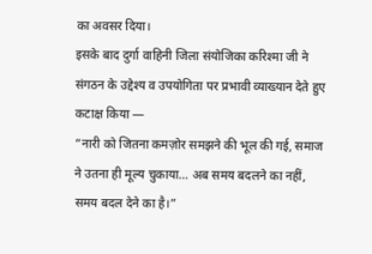का अवसर दिया।
इसके बाद दुर्गा वाहिनी जिला संयोजिका करिश्मा जी ने संगठन के उद्देश्य व उपयोगिता पर प्रभावी व्याख्यान देते हुए कटाक्ष किया —
“नारी को जितना कमज़ोर समझने की भूल की गई, समाज ने उतना ही मूल्य चुकाया… अब समय बदलने का नहीं, समय बदल देने का है।”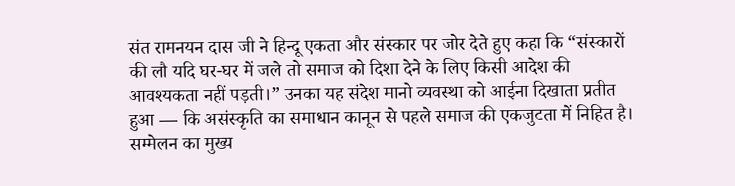संत रामनयन दास जी ने हिन्दू एकता और संस्कार पर जोर देते हुए कहा कि “संस्कारों की लौ यदि घर-घर में जले तो समाज को दिशा देने के लिए किसी आदेश की आवश्यकता नहीं पड़ती।” उनका यह संदेश मानो व्यवस्था को आईना दिखाता प्रतीत हुआ — कि असंस्कृति का समाधान कानून से पहले समाज की एकजुटता में निहित है।
सम्मेलन का मुख्य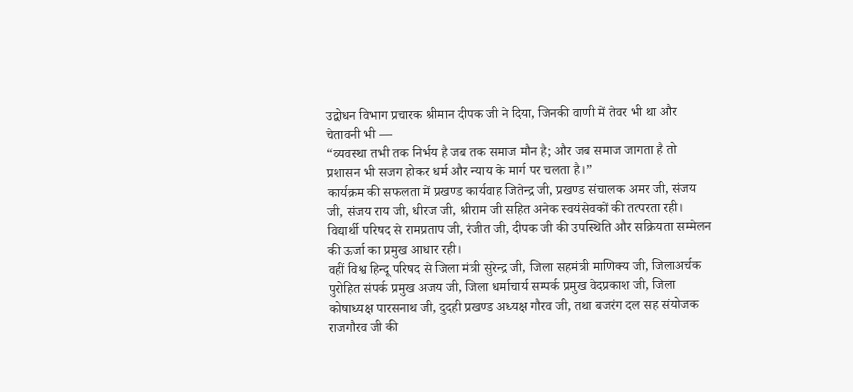उद्बोधन विभाग प्रचारक श्रीमान दीपक जी ने दिया, जिनकी वाणी में तेवर भी था और चेतावनी भी —
“व्यवस्था तभी तक निर्भय है जब तक समाज मौन है; और जब समाज जागता है तो प्रशासन भी सजग होकर धर्म और न्याय के मार्ग पर चलता है।”
कार्यक्रम की सफलता में प्रखण्ड कार्यवाह जितेन्द्र जी, प्रखण्ड संचालक अमर जी, संजय जी, संजय राय जी, धीरज जी, श्रीराम जी सहित अनेक स्वयंसेवकों की तत्परता रही। विद्यार्थी परिषद से रामप्रताप जी, रंजीत जी, दीपक जी की उपस्थिति और सक्रियता सम्मेलन की ऊर्जा का प्रमुख आधार रही।
वहीं विश्व हिन्दू परिषद से जिला मंत्री सुरेन्द्र जी, जिला सहमंत्री माणिक्य जी, जिलाअर्चक पुरोहित संपर्क प्रमुख अजय जी, जिला धर्माचार्य सम्पर्क प्रमुख वेदप्रकाश जी, जिला कोषाध्यक्ष पारसनाथ जी, दुदही प्रखण्ड अध्यक्ष गौरव जी, तथा बजरंग दल सह संयोजक राजगौरव जी की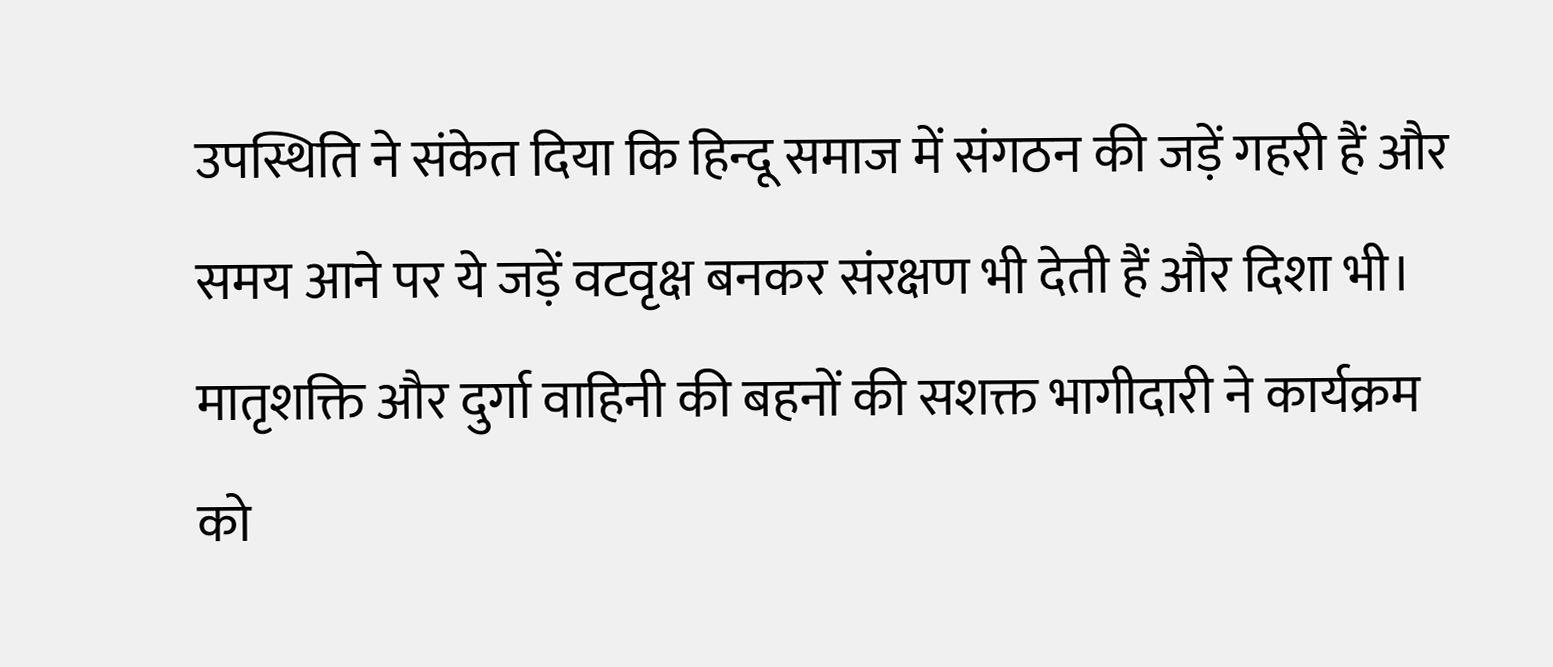उपस्थिति ने संकेत दिया कि हिन्दू समाज में संगठन की जड़ें गहरी हैं और समय आने पर ये जड़ें वटवृक्ष बनकर संरक्षण भी देती हैं और दिशा भी।
मातृशक्ति और दुर्गा वाहिनी की बहनों की सशक्त भागीदारी ने कार्यक्रम को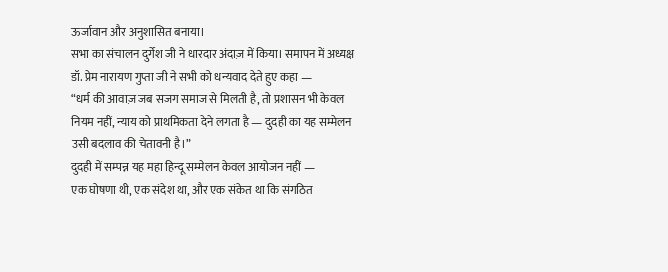ऊर्जावान और अनुशासित बनाया।
सभा का संचालन दुर्गेश जी ने धारदार अंदाज़ में किया। समापन में अध्यक्ष डॉ. प्रेम नारायण गुप्ता जी ने सभी को धन्यवाद देते हुए कहा —
“धर्म की आवाज़ जब सजग समाज से मिलती है, तो प्रशासन भी केवल नियम नहीं, न्याय को प्राथमिकता देने लगता है — दुदही का यह सम्मेलन उसी बदलाव की चेतावनी है।”
दुदही में सम्पन्न यह महा हिन्दू सम्मेलन केवल आयोजन नहीं —
एक घोषणा थी, एक संदेश था, और एक संकेत था कि संगठित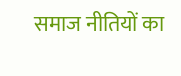समाज नीतियों का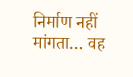निर्माण नहीं मांगता… वह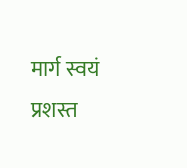मार्ग स्वयं प्रशस्त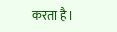करता है।